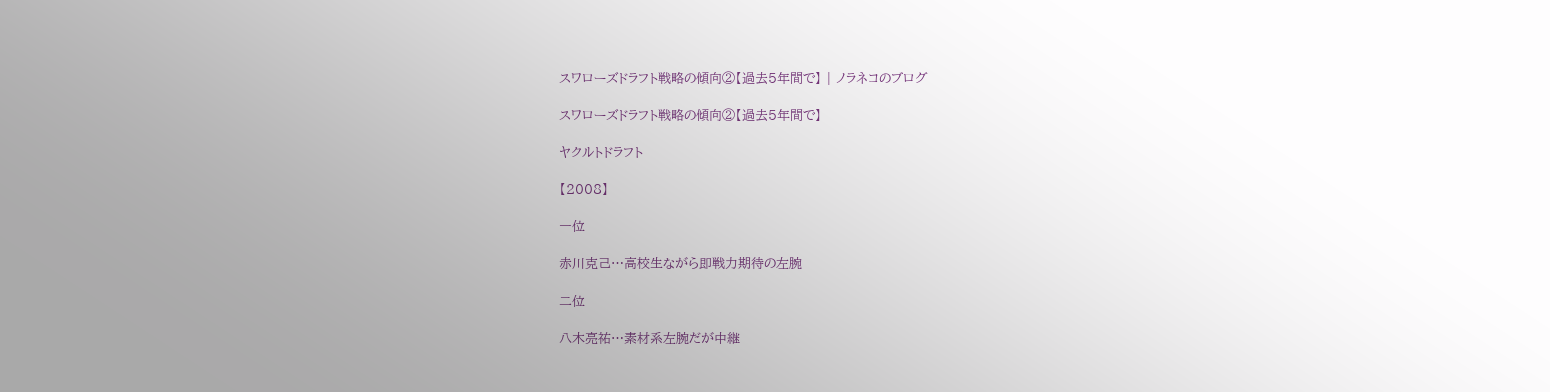スワローズドラフト戦略の傾向②【過去5年間で】 | ノラネコのブログ

スワローズドラフト戦略の傾向②【過去5年間で】

ヤクルトドラフト

【2008】

一位

赤川克己…高校生ながら即戦力期待の左腕

二位

八木亮祐…素材系左腕だが中継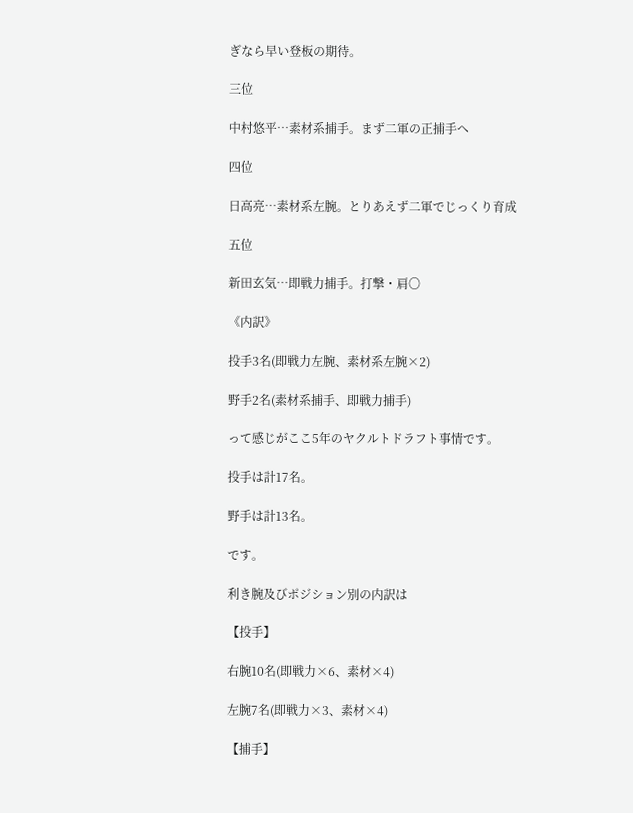ぎなら早い登板の期待。

三位

中村悠平…素材系捕手。まず二軍の正捕手へ

四位

日高亮…素材系左腕。とりあえず二軍でじっくり育成

五位

新田玄気…即戦力捕手。打撃・肩〇

《内訳》

投手3名(即戦力左腕、素材系左腕×2)

野手2名(素材系捕手、即戦力捕手)

って感じがここ5年のヤクルトドラフト事情です。

投手は計17名。

野手は計13名。

です。

利き腕及びポジション別の内訳は

【投手】

右腕10名(即戦力×6、素材×4)

左腕7名(即戦力×3、素材×4)

【捕手】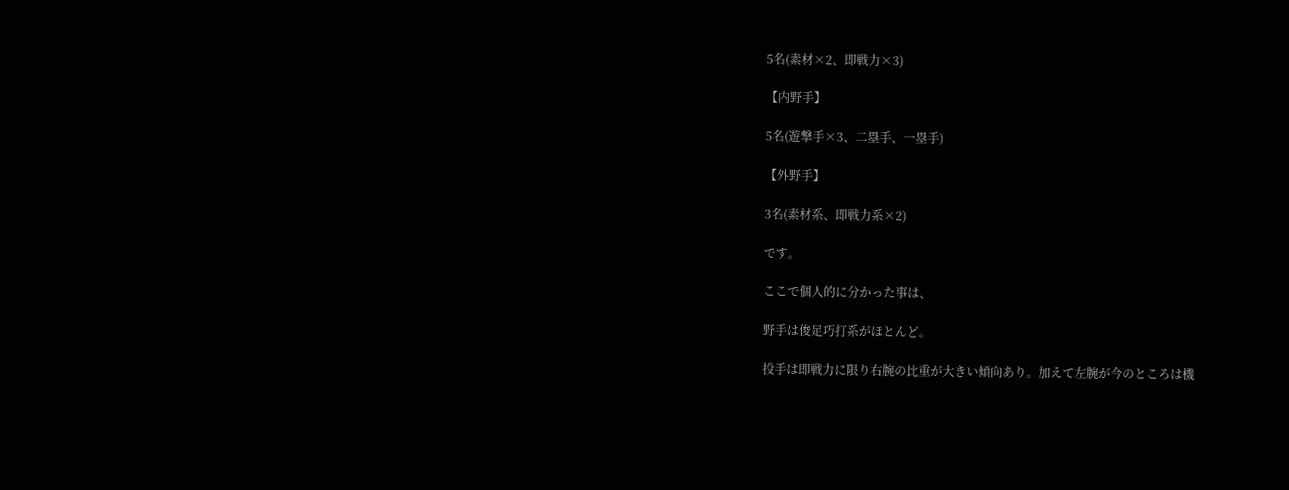5名(素材×2、即戦力×3)

【内野手】

5名(遊撃手×3、二塁手、一塁手)

【外野手】

3名(素材系、即戦力系×2)

です。

ここで個人的に分かった事は、

野手は俊足巧打系がほとんど。

投手は即戦力に限り右腕の比重が大きい傾向あり。加えて左腕が今のところは機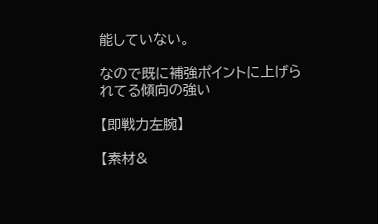能していない。

なので既に補強ポイントに上げられてる傾向の強い

【即戦力左腕】

【素材&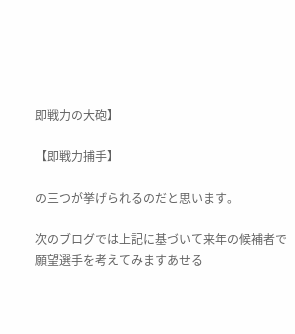即戦力の大砲】

【即戦力捕手】

の三つが挙げられるのだと思います。

次のブログでは上記に基づいて来年の候補者で願望選手を考えてみますあせる